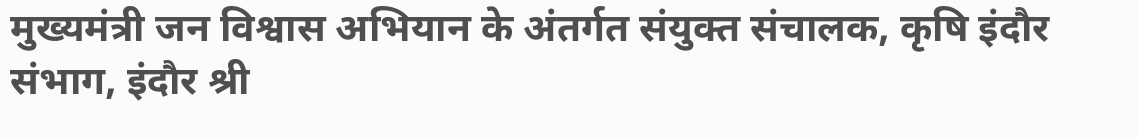मुख्यमंत्री जन विश्वास अभियान के अंतर्गत संयुक्त संचालक, कृषि इंदौर संभाग, इंदौर श्री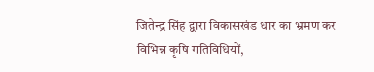जितेन्द्र सिंह द्वारा विकासखंड धार का भ्रमण कर विभिन्न कृषि गतिविधियों,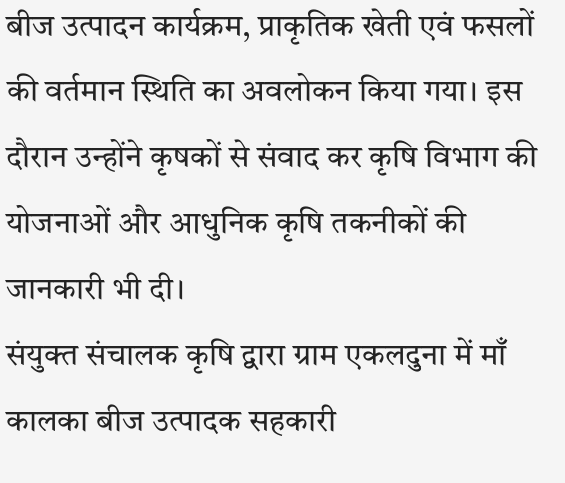बीज उत्पादन कार्यक्रम, प्राकृतिक खेती एवं फसलों की वर्तमान स्थिति का अवलोकन किया गया। इस दौरान उन्होंने कृषकों से संवाद कर कृषि विभाग की योजनाओं और आधुनिक कृषि तकनीकों की जानकारी भी दी।
संयुक्त संचालक कृषि द्वारा ग्राम एकलदुना में माँ कालका बीज उत्पादक सहकारी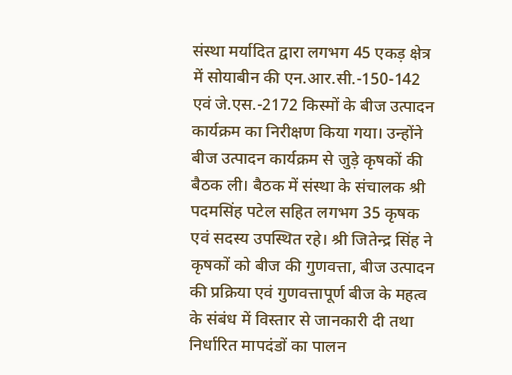संस्था मर्यादित द्वारा लगभग 45 एकड़ क्षेत्र में सोयाबीन की एन.आर.सी.-150-142 एवं जे.एस.-2172 किस्मों के बीज उत्पादन कार्यक्रम का निरीक्षण किया गया। उन्होंने बीज उत्पादन कार्यक्रम से जुड़े कृषकों की बैठक ली। बैठक में संस्था के संचालक श्री पदमसिंह पटेल सहित लगभग 35 कृषक एवं सदस्य उपस्थित रहे। श्री जितेन्द्र सिंह ने कृषकों को बीज की गुणवत्ता, बीज उत्पादन की प्रक्रिया एवं गुणवत्तापूर्ण बीज के महत्व के संबंध में विस्तार से जानकारी दी तथा निर्धारित मापदंडों का पालन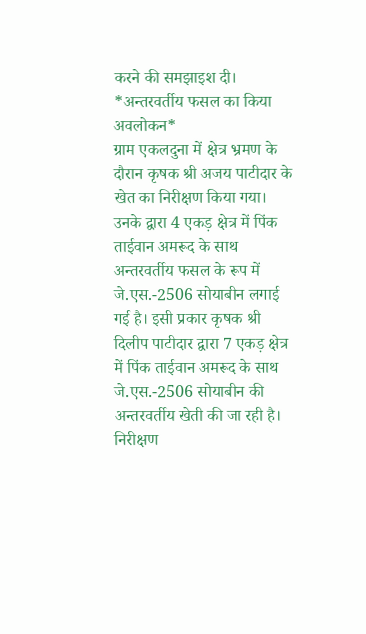करने की समझाइश दी।
*अन्तरवर्तीय फसल का किया अवलोकन*
ग्राम एकलदुना में क्षेत्र भ्रमण के दौरान कृषक श्री अजय पाटीदार के खेत का निरीक्षण किया गया। उनके द्वारा 4 एकड़ क्षेत्र में पिंक ताईवान अमरूद के साथ अन्तरवर्तीय फसल के रूप में जे.एस.-2506 सोयाबीन लगाई गई है। इसी प्रकार कृषक श्री दिलीप पाटीदार द्वारा 7 एकड़ क्षेत्र में पिंक ताईवान अमरूद के साथ जे.एस.-2506 सोयाबीन की अन्तरवर्तीय खेती की जा रही है। निरीक्षण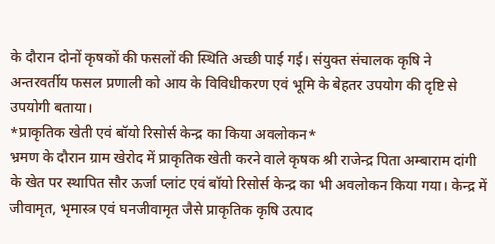के दौरान दोनों कृषकों की फसलों की स्थिति अच्छी पाई गई। संयुक्त संचालक कृषि ने अन्तरवर्तीय फसल प्रणाली को आय के विविधीकरण एवं भूमि के बेहतर उपयोग की दृष्टि से उपयोगी बताया।
*प्राकृतिक खेती एवं बॉयो रिसोर्स केन्द्र का किया अवलोकन*
भ्रमण के दौरान ग्राम खेरोद में प्राकृतिक खेती करने वाले कृषक श्री राजेन्द्र पिता अम्बाराम दांगी के खेत पर स्थापित सौर ऊर्जा प्लांट एवं बॉयो रिसोर्स केन्द्र का भी अवलोकन किया गया। केन्द्र में जीवामृत, भृमास्त्र एवं घनजीवामृत जैसे प्राकृतिक कृषि उत्पाद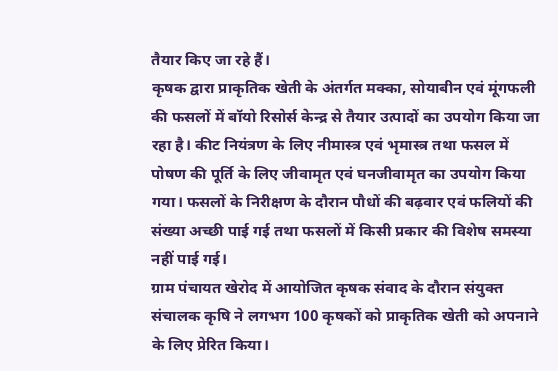तैयार किए जा रहे हैं।
कृषक द्वारा प्राकृतिक खेती के अंतर्गत मक्का, सोयाबीन एवं मूंगफली की फसलों में बॉयो रिसोर्स केन्द्र से तैयार उत्पादों का उपयोग किया जा रहा है। कीट नियंत्रण के लिए नीमास्त्र एवं भृमास्त्र तथा फसल में पोषण की पूर्ति के लिए जीवामृत एवं घनजीवामृत का उपयोग किया गया। फसलों के निरीक्षण के दौरान पौधों की बढ़वार एवं फलियों की संख्या अच्छी पाई गई तथा फसलों में किसी प्रकार की विशेष समस्या नहीं पाई गई।
ग्राम पंचायत खेरोद में आयोजित कृषक संवाद के दौरान संयुक्त संचालक कृषि ने लगभग 100 कृषकों को प्राकृतिक खेती को अपनाने के लिए प्रेरित किया।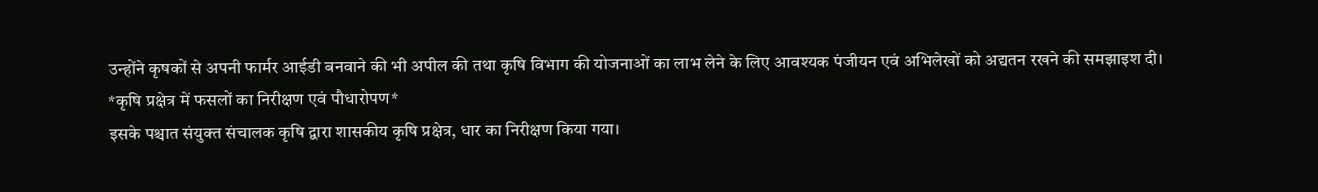उन्होंने कृषकों से अपनी फार्मर आईडी बनवाने की भी अपील की तथा कृषि विभाग की योजनाओं का लाभ लेने के लिए आवश्यक पंजीयन एवं अभिलेखों को अद्यतन रखने की समझाइश दी।
*कृषि प्रक्षेत्र में फसलों का निरीक्षण एवं पौधारोपण*
इसके पश्चात संयुक्त संचालक कृषि द्वारा शासकीय कृषि प्रक्षेत्र, धार का निरीक्षण किया गया।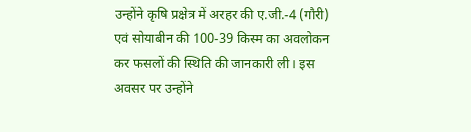उन्होंने कृषि प्रक्षेत्र में अरहर की ए.जी.-4 (गौरी) एवं सोयाबीन की 100-39 किस्म का अवलोकन कर फसलों की स्थिति की जानकारी ली। इस अवसर पर उन्होंने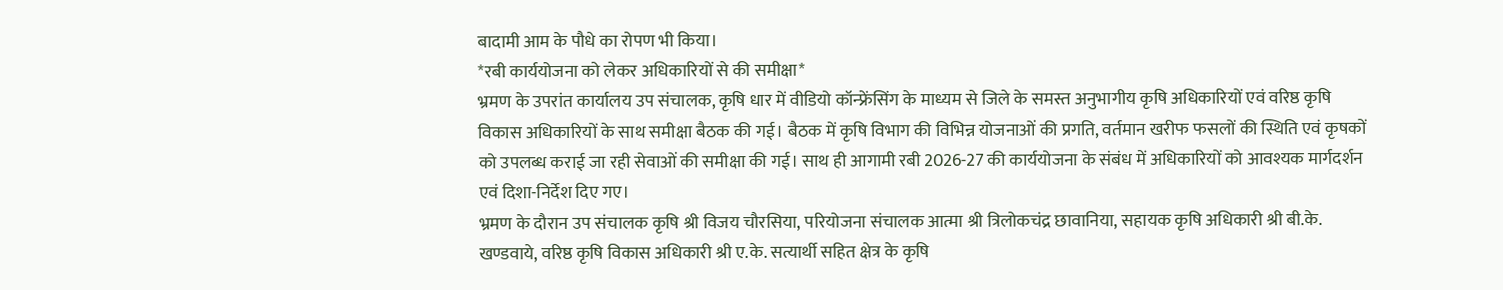बादामी आम के पौधे का रोपण भी किया।
*रबी कार्ययोजना को लेकर अधिकारियों से की समीक्षा*
भ्रमण के उपरांत कार्यालय उप संचालक, कृषि धार में वीडियो कॉन्फ्रेंसिंग के माध्यम से जिले के समस्त अनुभागीय कृषि अधिकारियों एवं वरिष्ठ कृषि विकास अधिकारियों के साथ समीक्षा बैठक की गई। बैठक में कृषि विभाग की विभिन्न योजनाओं की प्रगति, वर्तमान खरीफ फसलों की स्थिति एवं कृषकों को उपलब्ध कराई जा रही सेवाओं की समीक्षा की गई। साथ ही आगामी रबी 2026-27 की कार्ययोजना के संबंध में अधिकारियों को आवश्यक मार्गदर्शन एवं दिशा-निर्देश दिए गए।
भ्रमण के दौरान उप संचालक कृषि श्री विजय चौरसिया, परियोजना संचालक आत्मा श्री त्रिलोकचंद्र छावानिया, सहायक कृषि अधिकारी श्री बी.के. खण्डवाये, वरिष्ठ कृषि विकास अधिकारी श्री ए.के. सत्यार्थी सहित क्षेत्र के कृषि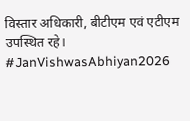विस्तार अधिकारी, बीटीएम एवं एटीएम उपस्थित रहे।
#JanVishwasAbhiyan2026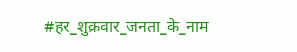#हर_शुक्रवार_जनता_के_नाम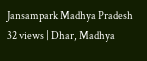Jansampark Madhya Pradesh
32 views | Dhar, Madhya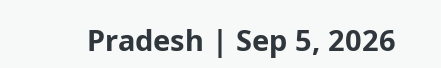Pradesh | Sep 5, 2026